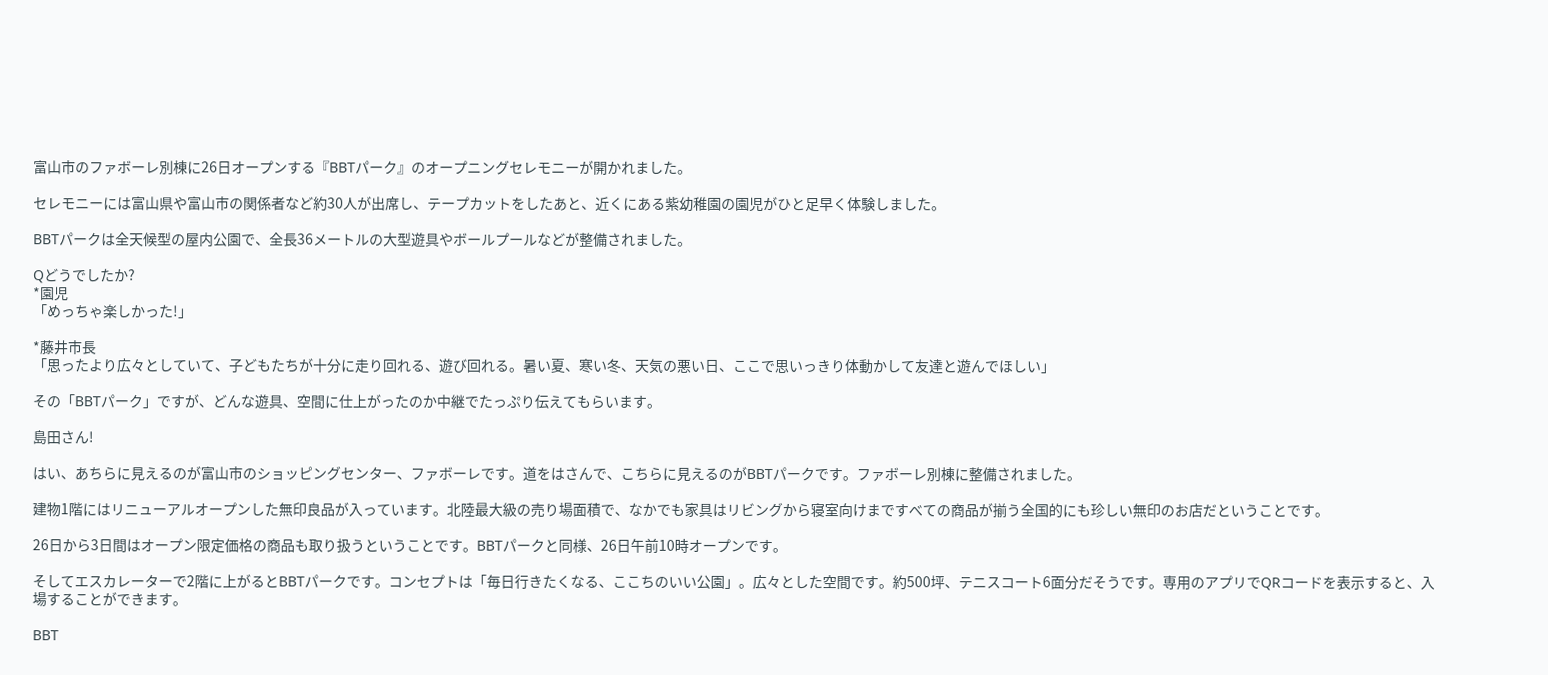富山市のファボーレ別棟に26日オープンする『BBTパーク』のオープニングセレモニーが開かれました。

セレモニーには富山県や富山市の関係者など約30人が出席し、テープカットをしたあと、近くにある紫幼稚園の園児がひと足早く体験しました。

BBTパークは全天候型の屋内公園で、全長36メートルの大型遊具やボールプールなどが整備されました。

Qどうでしたか?
*園児
「めっちゃ楽しかった!」

*藤井市長
「思ったより広々としていて、子どもたちが十分に走り回れる、遊び回れる。暑い夏、寒い冬、天気の悪い日、ここで思いっきり体動かして友達と遊んでほしい」

その「BBTパーク」ですが、どんな遊具、空間に仕上がったのか中継でたっぷり伝えてもらいます。

島田さん!

はい、あちらに見えるのが富山市のショッピングセンター、ファボーレです。道をはさんで、こちらに見えるのがBBTパークです。ファボーレ別棟に整備されました。

建物1階にはリニューアルオープンした無印良品が入っています。北陸最大級の売り場面積で、なかでも家具はリビングから寝室向けまですべての商品が揃う全国的にも珍しい無印のお店だということです。

26日から3日間はオープン限定価格の商品も取り扱うということです。BBTパークと同様、26日午前10時オープンです。

そしてエスカレーターで2階に上がるとBBTパークです。コンセプトは「毎日行きたくなる、ここちのいい公園」。広々とした空間です。約500坪、テニスコート6面分だそうです。専用のアプリでQRコードを表示すると、入場することができます。

BBT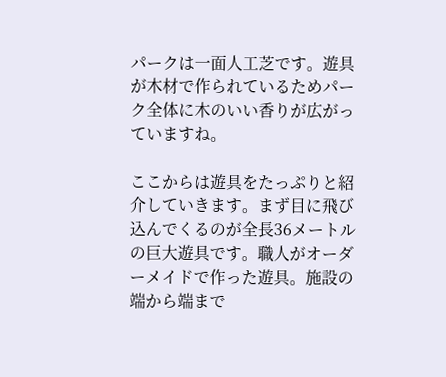パークは一面人工芝です。遊具が木材で作られているためパーク全体に木のいい香りが広がっていますね。

ここからは遊具をたっぷりと紹介していきます。まず目に飛び込んでくるのが全長36メートルの巨大遊具です。職人がオーダーメイドで作った遊具。施設の端から端まで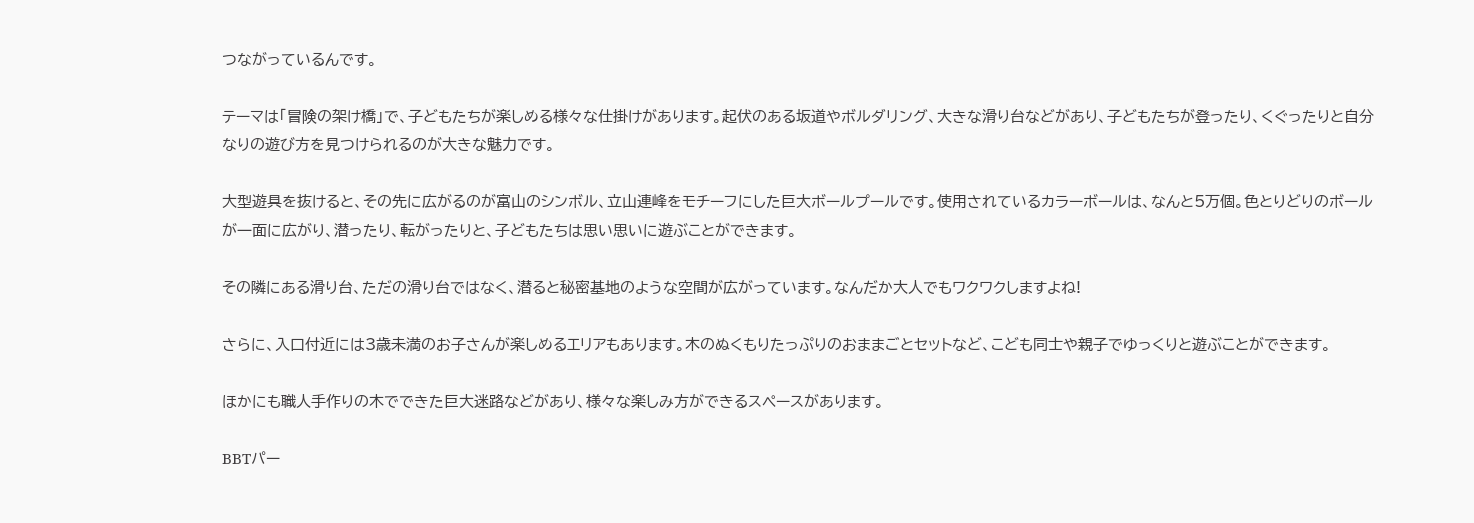つながっているんです。

テーマは「冒険の架け橋」で、子どもたちが楽しめる様々な仕掛けがあります。起伏のある坂道やボルダリング、大きな滑り台などがあり、子どもたちが登ったり、くぐったりと自分なりの遊び方を見つけられるのが大きな魅力です。

大型遊具を抜けると、その先に広がるのが富山のシンボル、立山連峰をモチーフにした巨大ボールプールです。使用されているカラーボールは、なんと5万個。色とりどりのボールが一面に広がり、潜ったり、転がったりと、子どもたちは思い思いに遊ぶことができます。

その隣にある滑り台、ただの滑り台ではなく、潜ると秘密基地のような空間が広がっています。なんだか大人でもワクワクしますよね!

さらに、入口付近には3歳未満のお子さんが楽しめるエリアもあります。木のぬくもりたっぷりのおままごとセットなど、こども同士や親子でゆっくりと遊ぶことができます。

ほかにも職人手作りの木でできた巨大迷路などがあり、様々な楽しみ方ができるスペースがあります。

BBTパー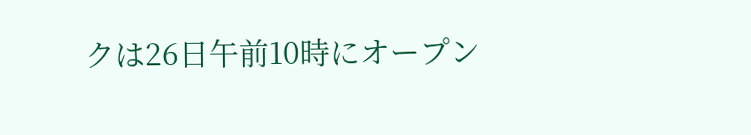クは26日午前10時にオープン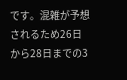です。混雑が予想されるため26日から28日までの3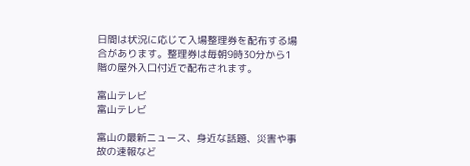日間は状況に応じて入場整理券を配布する場合があります。整理券は毎朝9時30分から1階の屋外入口付近で配布されます。

富山テレビ
富山テレビ

富山の最新ニュース、身近な話題、災害や事故の速報など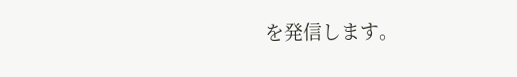を発信します。